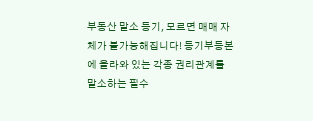부동산 말소 등기, 모르면 매매 자체가 불가능해집니다! 등기부등본에 올라와 있는 각종 권리관계를 말소하는 필수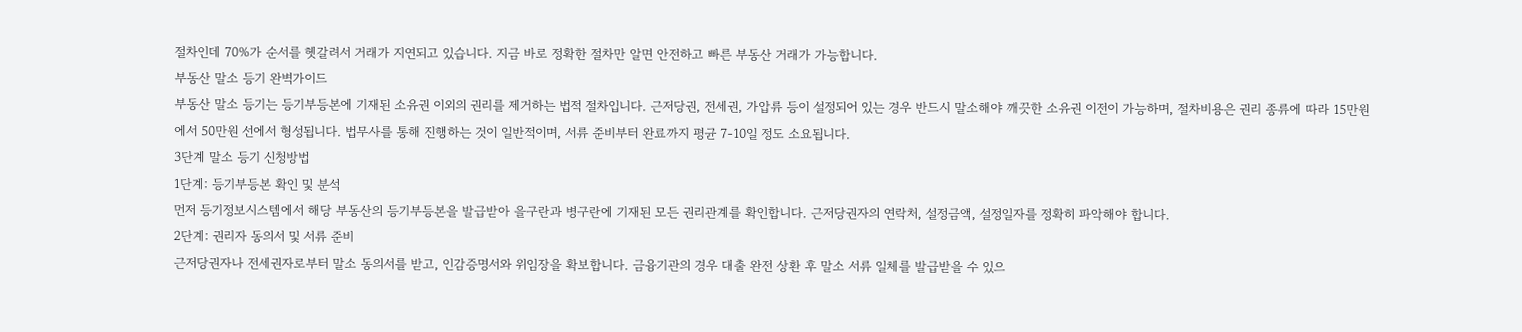절차인데 70%가 순서를 헷갈려서 거래가 지연되고 있습니다. 지금 바로 정확한 절차만 알면 안전하고 빠른 부동산 거래가 가능합니다.
부동산 말소 등기 완벽가이드
부동산 말소 등기는 등기부등본에 기재된 소유권 이외의 권리를 제거하는 법적 절차입니다. 근저당권, 전세권, 가압류 등이 설정되어 있는 경우 반드시 말소해야 깨끗한 소유권 이전이 가능하며, 절차비용은 권리 종류에 따라 15만원에서 50만원 선에서 형성됩니다. 법무사를 통해 진행하는 것이 일반적이며, 서류 준비부터 완료까지 평균 7-10일 정도 소요됩니다.
3단계 말소 등기 신청방법
1단계: 등기부등본 확인 및 분석
먼저 등기정보시스템에서 해당 부동산의 등기부등본을 발급받아 을구란과 병구란에 기재된 모든 권리관계를 확인합니다. 근저당권자의 연락처, 설정금액, 설정일자를 정확히 파악해야 합니다.
2단계: 권리자 동의서 및 서류 준비
근저당권자나 전세권자로부터 말소 동의서를 받고, 인감증명서와 위임장을 확보합니다. 금융기관의 경우 대출 완전 상환 후 말소 서류 일체를 발급받을 수 있으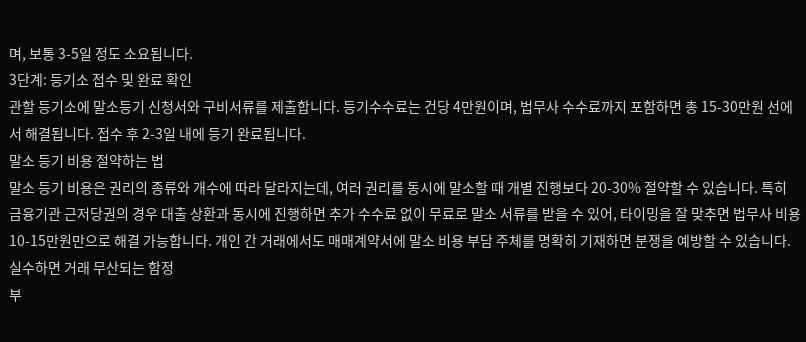며, 보통 3-5일 정도 소요됩니다.
3단계: 등기소 접수 및 완료 확인
관할 등기소에 말소등기 신청서와 구비서류를 제출합니다. 등기수수료는 건당 4만원이며, 법무사 수수료까지 포함하면 총 15-30만원 선에서 해결됩니다. 접수 후 2-3일 내에 등기 완료됩니다.
말소 등기 비용 절약하는 법
말소 등기 비용은 권리의 종류와 개수에 따라 달라지는데, 여러 권리를 동시에 말소할 때 개별 진행보다 20-30% 절약할 수 있습니다. 특히 금융기관 근저당권의 경우 대출 상환과 동시에 진행하면 추가 수수료 없이 무료로 말소 서류를 받을 수 있어, 타이밍을 잘 맞추면 법무사 비용 10-15만원만으로 해결 가능합니다. 개인 간 거래에서도 매매계약서에 말소 비용 부담 주체를 명확히 기재하면 분쟁을 예방할 수 있습니다.
실수하면 거래 무산되는 함정
부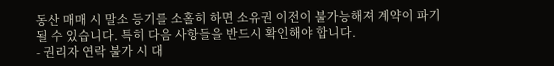동산 매매 시 말소 등기를 소홀히 하면 소유권 이전이 불가능해져 계약이 파기될 수 있습니다. 특히 다음 사항들을 반드시 확인해야 합니다.
- 권리자 연락 불가 시 대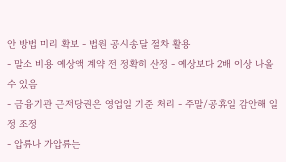안 방법 미리 확보 - 법원 공시송달 절차 활용
- 말소 비용 예상액 계약 전 정확히 산정 - 예상보다 2배 이상 나올 수 있음
- 금융기관 근저당권은 영업일 기준 처리 - 주말/공휴일 감안해 일정 조정
- 압류나 가압류는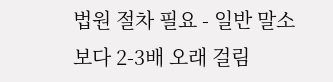법원 절차 필요 - 일반 말소보다 2-3배 오래 걸림